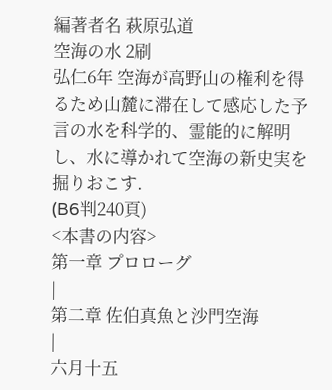編著者名 萩原弘道
空海の水 2刷
弘仁6年 空海が高野山の権利を得るため山麓に滞在して感応した予言の水を科学的、霊能的に解明し、水に導かれて空海の新史実を掘りおこす.
(B6判240頁)
<本書の内容>
第一章 プロローグ
|
第二章 佐伯真魚と沙門空海
|
六月十五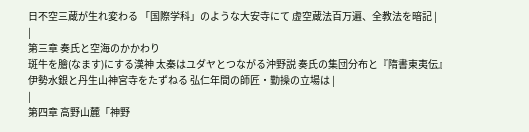日不空三蔵が生れ変わる 「国際学科」のような大安寺にて 虚空蔵法百万遍、全教法を暗記 |
|
第三章 奏氏と空海のかかわり
斑牛を膾(なます)にする漢神 太秦はユダヤとつながる沖野説 奏氏の集団分布と『隋書東夷伝』
伊勢水銀と丹生山神宮寺をたずねる 弘仁年間の師匠・勤操の立場は |
|
第四章 高野山麓「神野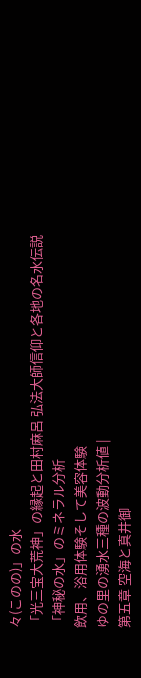々(このの)」の水
「光三宝大荒神」の縁起と田村麻呂 弘法大師信仰と各地の名水伝説
「神秘の水」のミネラル分析
飲用、浴用体験そして美容体験
ゆの里の湧水三種の波動分析値 |
第五章 空海と真井御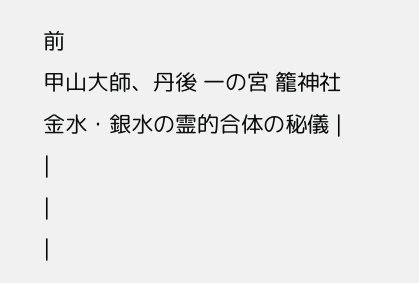前
甲山大師、丹後 一の宮 籠神社
金水・銀水の霊的合体の秘儀 |
|
|
|